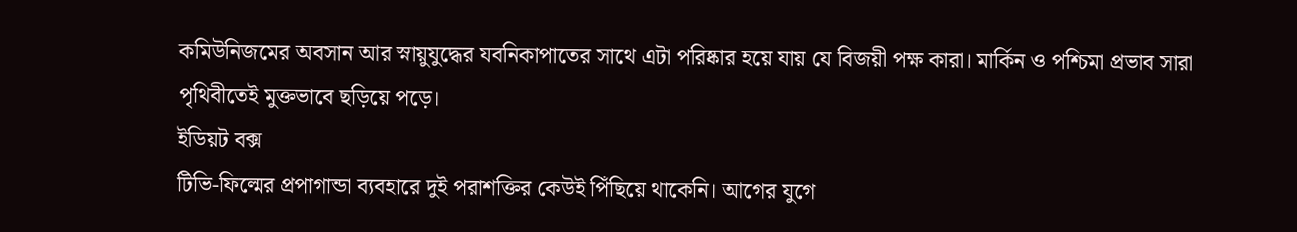কমিউনিজমের অবসান আর স্নায়ুযুদ্ধের যবনিকাপাতের সাথে এটা পরিষ্কার হয়ে যায় যে বিজয়ী পক্ষ কারা। মার্কিন ও পশ্চিমা প্রভাব সারা পৃথিবীতেই মুক্তভাবে ছড়িয়ে পড়ে।
ইডিয়ট বক্স
টিভি-ফিল্মের প্রপাগান্ডা ব্যবহারে দুই পরাশক্তির কেউই পিঁছিয়ে থাকেনি। আগের যুগে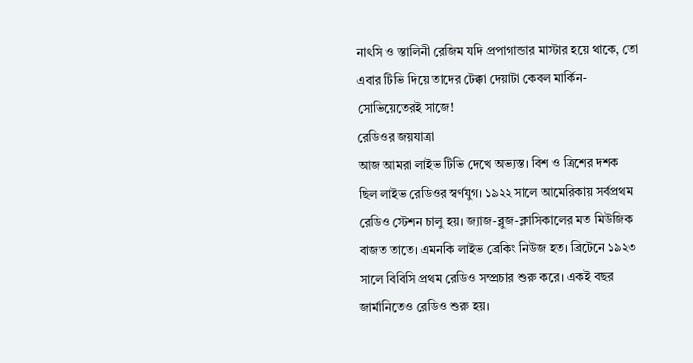নাৎসি ও স্তালিনী রেজিম যদি প্রপাগান্ডার মাস্টার হয়ে থাকে, তো এবার টিভি দিয়ে তাদের টেক্কা দেয়াটা কেবল মার্কিন-সোভিয়েতেরই সাজে!
রেডিওর জয়যাত্রা
আজ আমরা লাইভ টিভি দেখে অভ্যস্ত। বিশ ও ত্রিশের দশক ছিল লাইভ রেডিওর স্বর্ণযুগ। ১৯২২ সালে আমেরিকায় সর্বপ্রথম রেডিও স্টেশন চালু হয়। জ্যাজ-ব্লুজ-ক্লাসিকালের মত মিউজিক বাজত তাতে। এমনকি লাইভ ব্রেকিং নিউজ হত। ব্রিটেনে ১৯২৩ সালে বিবিসি প্রথম রেডিও সম্প্রচার শুরু করে। একই বছর জার্মানিতেও রেডিও শুরু হয়।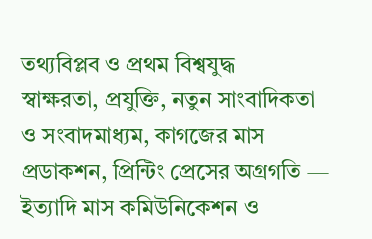তথ্যবিপ্লব ও প্রথম বিশ্বযুদ্ধ
স্বাক্ষরতা, প্রযুক্তি, নতুন সাংবাদিকতা ও সংবাদমাধ্যম, কাগজের মাস প্রডাকশন, প্রিন্টিং প্রেসের অগ্রগতি — ইত্যাদি মাস কমিউনিকেশন ও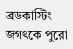ব্রডকাস্টিং জগৎকে পুরো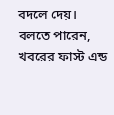বদলে দেয়। বলতে পারেন, খবরের ফাস্ট এন্ড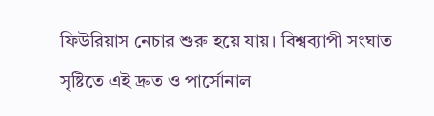ফিউরিয়াস নেচার শুরু হয়ে যায়। বিশ্বব্যাপী সংঘাত সৃষ্টিতে এই দ্রুত ও পার্সোনাল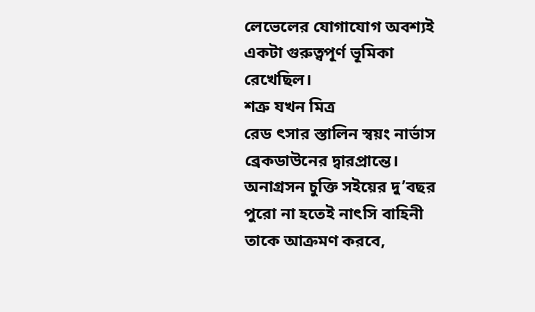লেভেলের যোগাযোগ অবশ্যই একটা গুরুত্বপূর্ণ ভূমিকা রেখেছিল।
শত্রু যখন মিত্র
রেড ৎসার স্তালিন স্বয়ং নার্ভাস ব্রেকডাউনের দ্বারপ্রান্তে। অনাগ্রসন চুক্তি সইয়ের দু’বছর পুরো না হতেই নাৎসি বাহিনী তাকে আক্রমণ করবে,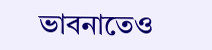ভাবনাতেও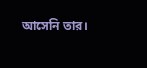আসেনি তার।